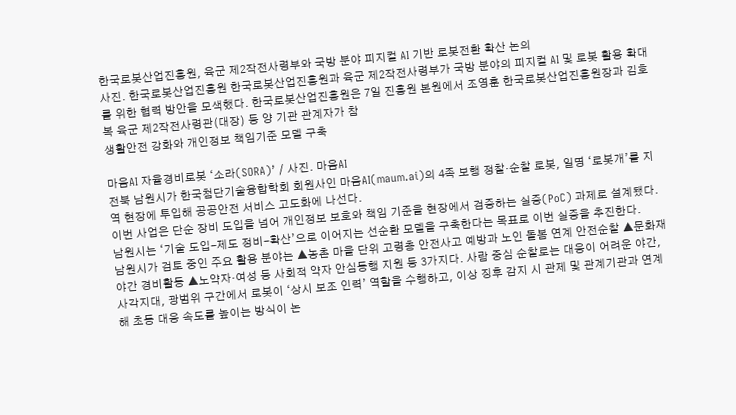한국로봇산업진흥원, 육군 제2작전사령부와 국방 분야 피지컬 AI 기반 로봇전환 확산 논의
사진. 한국로봇산업진흥원 한국로봇산업진흥원과 육군 제2작전사령부가 국방 분야의 피지컬 AI 및 로봇 활용 확대를 위한 협력 방안을 모색했다. 한국로봇산업진흥원은 7일 진흥원 본원에서 조영훈 한국로봇산업진흥원장과 김호복 육군 제2작전사령관(대장) 등 양 기관 관계자가 참
생활안전 강화와 개인정보 책임기준 모델 구축

마음AI 자율경비로봇 ‘소라(SORA)’ / 사진. 마음AI
전북 남원시가 한국첨단기술융합학회 회원사인 마음AI(maum.ai)의 4족 보행 정찰·순찰 로봇, 일명 ‘로봇개’를 지역 현장에 투입해 공공안전 서비스 고도화에 나선다.
이번 사업은 단순 장비 도입을 넘어 개인정보 보호와 책임 기준을 현장에서 검증하는 실증(PoC) 과제로 설계됐다. 남원시는 ‘기술 도입-제도 정비-확산’으로 이어지는 선순환 모델을 구축한다는 목표로 이번 실증을 추진한다.
남원시가 검토 중인 주요 활용 분야는 ▲농촌 마을 단위 고령층 안전사고 예방과 노인 돌봄 연계 안전순찰 ▲문화재 야간 경비활동 ▲노약자·여성 등 사회적 약자 안심동행 지원 등 3가지다. 사람 중심 순찰로는 대응이 어려운 야간, 사각지대, 광범위 구간에서 로봇이 ‘상시 보조 인력’ 역할을 수행하고, 이상 징후 감지 시 관제 및 관계기관과 연계해 초동 대응 속도를 높이는 방식이 논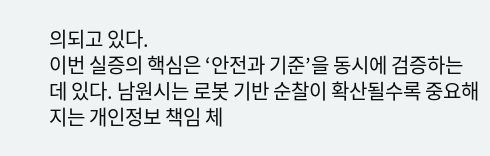의되고 있다.
이번 실증의 핵심은 ‘안전과 기준’을 동시에 검증하는 데 있다. 남원시는 로봇 기반 순찰이 확산될수록 중요해지는 개인정보 책임 체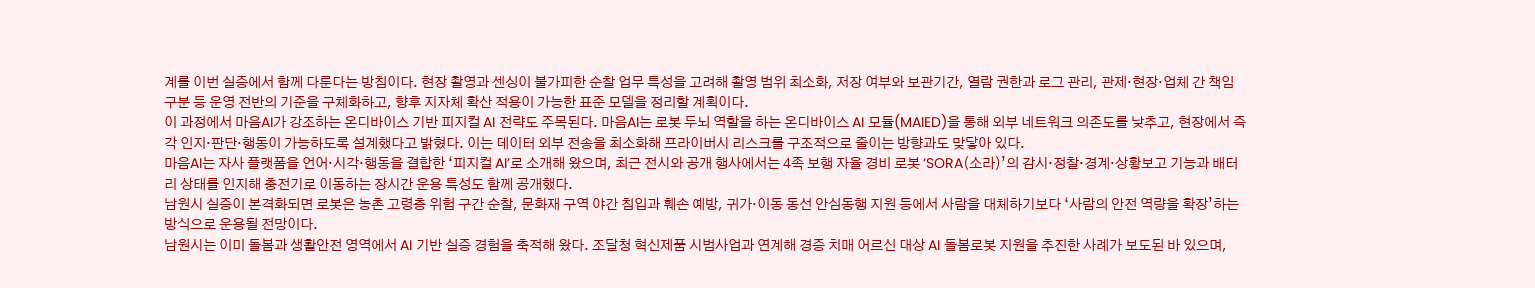계를 이번 실증에서 함께 다룬다는 방침이다. 현장 촬영과 센싱이 불가피한 순찰 업무 특성을 고려해 촬영 범위 최소화, 저장 여부와 보관기간, 열람 권한과 로그 관리, 관제·현장·업체 간 책임 구분 등 운영 전반의 기준을 구체화하고, 향후 지자체 확산 적용이 가능한 표준 모델을 정리할 계획이다.
이 과정에서 마음AI가 강조하는 온디바이스 기반 피지컬 AI 전략도 주목된다. 마음AI는 로봇 두뇌 역할을 하는 온디바이스 AI 모듈(MAIED)을 통해 외부 네트워크 의존도를 낮추고, 현장에서 즉각 인지·판단·행동이 가능하도록 설계했다고 밝혔다. 이는 데이터 외부 전송을 최소화해 프라이버시 리스크를 구조적으로 줄이는 방향과도 맞닿아 있다.
마음AI는 자사 플랫폼을 언어·시각·행동을 결합한 ‘피지컬 AI’로 소개해 왔으며, 최근 전시와 공개 행사에서는 4족 보행 자율 경비 로봇 ‘SORA(소라)’의 감시·정찰·경계·상황보고 기능과 배터리 상태를 인지해 충전기로 이동하는 장시간 운용 특성도 함께 공개했다.
남원시 실증이 본격화되면 로봇은 농촌 고령층 위험 구간 순찰, 문화재 구역 야간 침입과 훼손 예방, 귀가·이동 동선 안심동행 지원 등에서 사람을 대체하기보다 ‘사람의 안전 역량을 확장’하는 방식으로 운용될 전망이다.
남원시는 이미 돌봄과 생활안전 영역에서 AI 기반 실증 경험을 축적해 왔다. 조달청 혁신제품 시범사업과 연계해 경증 치매 어르신 대상 AI 돌봄로봇 지원을 추진한 사례가 보도된 바 있으며,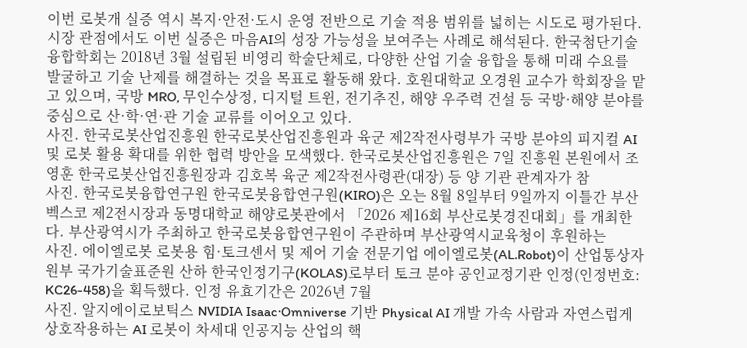이번 로봇개 실증 역시 복지·안전·도시 운영 전반으로 기술 적용 범위를 넓히는 시도로 평가된다.
시장 관점에서도 이번 실증은 마음AI의 성장 가능성을 보여주는 사례로 해석된다. 한국첨단기술융합학회는 2018년 3월 설립된 비영리 학술단체로, 다양한 산업 기술 융합을 통해 미래 수요를 발굴하고 기술 난제를 해결하는 것을 목표로 활동해 왔다. 호원대학교 오경원 교수가 학회장을 맡고 있으며, 국방 MRO, 무인수상정, 디지털 트윈, 전기추진, 해양 우주력 건설 등 국방·해양 분야를 중심으로 산·학·연·관 기술 교류를 이어오고 있다.
사진. 한국로봇산업진흥원 한국로봇산업진흥원과 육군 제2작전사령부가 국방 분야의 피지컬 AI 및 로봇 활용 확대를 위한 협력 방안을 모색했다. 한국로봇산업진흥원은 7일 진흥원 본원에서 조영훈 한국로봇산업진흥원장과 김호복 육군 제2작전사령관(대장) 등 양 기관 관계자가 참
사진. 한국로봇융합연구원 한국로봇융합연구원(KIRO)은 오는 8월 8일부터 9일까지 이틀간 부산 벡스코 제2전시장과 동명대학교 해양로봇관에서 「2026 제16회 부산로봇경진대회」를 개최한다. 부산광역시가 주최하고 한국로봇융합연구원이 주관하며 부산광역시교육청이 후원하는
사진. 에이엘로봇 로봇용 힘·토크센서 및 제어 기술 전문기업 에이엘로봇(AL.Robot)이 산업통상자원부 국가기술표준원 산하 한국인정기구(KOLAS)로부터 토크 분야 공인교정기관 인정(인정번호: KC26-458)을 획득했다. 인정 유효기간은 2026년 7월
사진. 알지에이로보틱스 NVIDIA Isaac·Omniverse 기반 Physical AI 개발 가속 사람과 자연스럽게 상호작용하는 AI 로봇이 차세대 인공지능 산업의 핵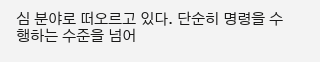심 분야로 떠오르고 있다. 단순히 명령을 수행하는 수준을 넘어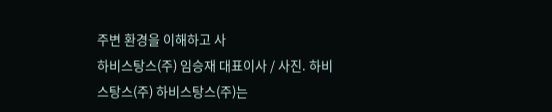주변 환경을 이해하고 사
하비스탕스(주) 임승재 대표이사 / 사진. 하비스탕스(주) 하비스탕스(주)는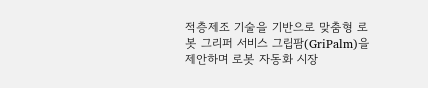적층제조 기술을 기반으로 맞춤형 로봇 그리퍼 서비스 그립팜(GriPalm)을 제안하며 로봇 자동화 시장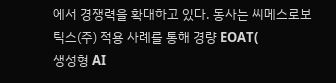에서 경쟁력을 확대하고 있다. 동사는 씨메스로보틱스(주) 적용 사례를 통해 경량 EOAT(
생성형 AI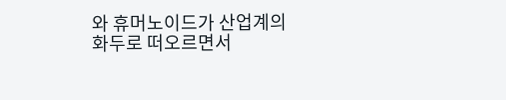와 휴머노이드가 산업계의 화두로 떠오르면서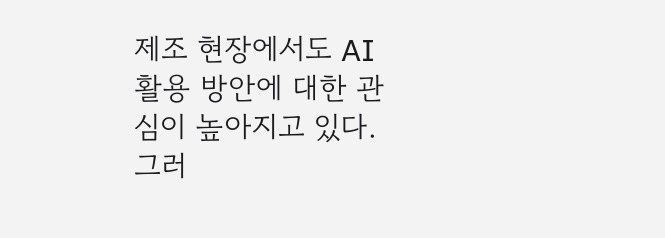제조 현장에서도 AI 활용 방안에 대한 관심이 높아지고 있다. 그러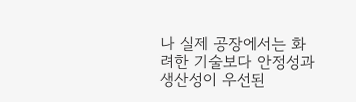나 실제 공장에서는 화려한 기술보다 안정성과 생산성이 우선된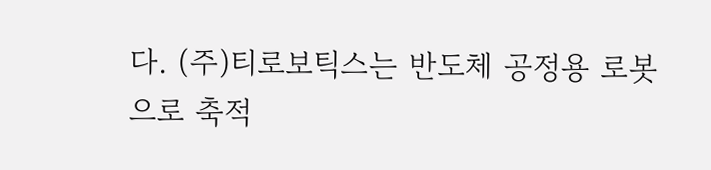다. (주)티로보틱스는 반도체 공정용 로봇으로 축적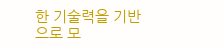한 기술력을 기반으로 모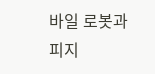바일 로봇과 피지